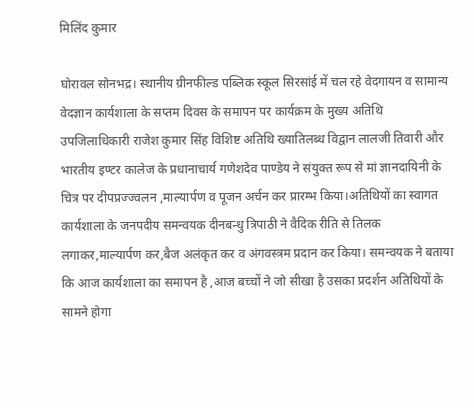मिलिंद कुमार

घोरावल सोनभद्र। स्थानीय ग्रीनफील्ड पब्लिक स्कूल सिरसांई में चल रहे वेदगायन व सामान्य वेदज्ञान कार्यशाला के सप्तम दिवस के समापन पर कार्यक्रम के मुख्य अतिथि उपजिलाधिकारी राजेश कुमार सिंह विशिष्ट अतिथि ख्यातिलब्ध विद्वान लालजी तिवारी और भारतीय इण्टर कालेज के प्रधानाचार्य गणेशदेव पाण्डेय ने संयुक्त रूप से मां ज्ञानदायिनी के चित्र पर दीपप्रज्ज्वलन ,माल्यार्पण व पूजन अर्चन कर प्रारम्भ किया।अतिथियों का स्वागत कार्यशाला के जनपदीय समन्वयक दीनबन्धु त्रिपाठी ने वैदिक रीति से तिलक लगाकर,माल्यार्पण कर,बैज अलंकृत कर व अंगवस्त्रम प्रदान कर किया। समन्वयक ने बताया कि आज कार्यशाला का समापन है ,आज बच्चों ने जो सीखा है उसका प्रदर्शन अतिथियों के सामने होगा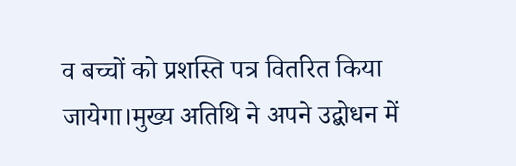व बच्चों को प्रशस्ति पत्र वितरित किया जायेगा।मुख्य अतिथि ने अपने उद्बोधन में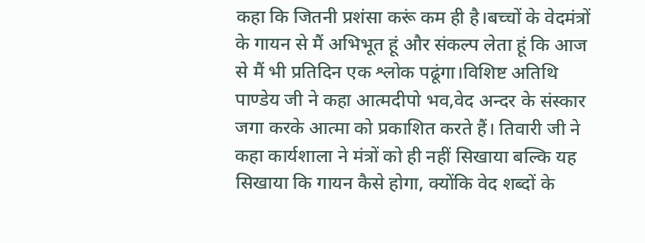कहा कि जितनी प्रशंसा करूं कम ही है।बच्चों के वेदमंत्रों के गायन से मैं अभिभूत हूं और संकल्प लेता हूं कि आज से मैं भी प्रतिदिन एक श्लोक पढूंगा।विशिष्ट अतिथि पाण्डेय जी ने कहा आत्मदीपो भव,वेद अन्दर के संस्कार जगा करके आत्मा को प्रकाशित करते हैं। तिवारी जी ने कहा कार्यशाला ने मंत्रों को ही नहीं सिखाया बल्कि यह सिखाया कि गायन कैसे होगा, क्योंकि वेद शब्दों के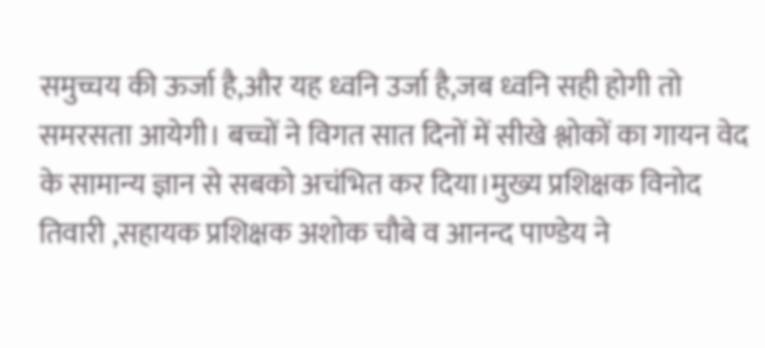समुच्चय की ऊर्जा है,और यह ध्वनि उर्जा है,जब ध्वनि सही होगी तो समरसता आयेगी। बच्चों ने विगत सात दिनों में सीखे श्लोकों का गायन वेद के सामान्य ज्ञान से सबको अचंभित कर दिया।मुख्य प्रशिक्षक विनोद तिवारी ,सहायक प्रशिक्षक अशोक चौबे व आनन्द पाण्डेय ने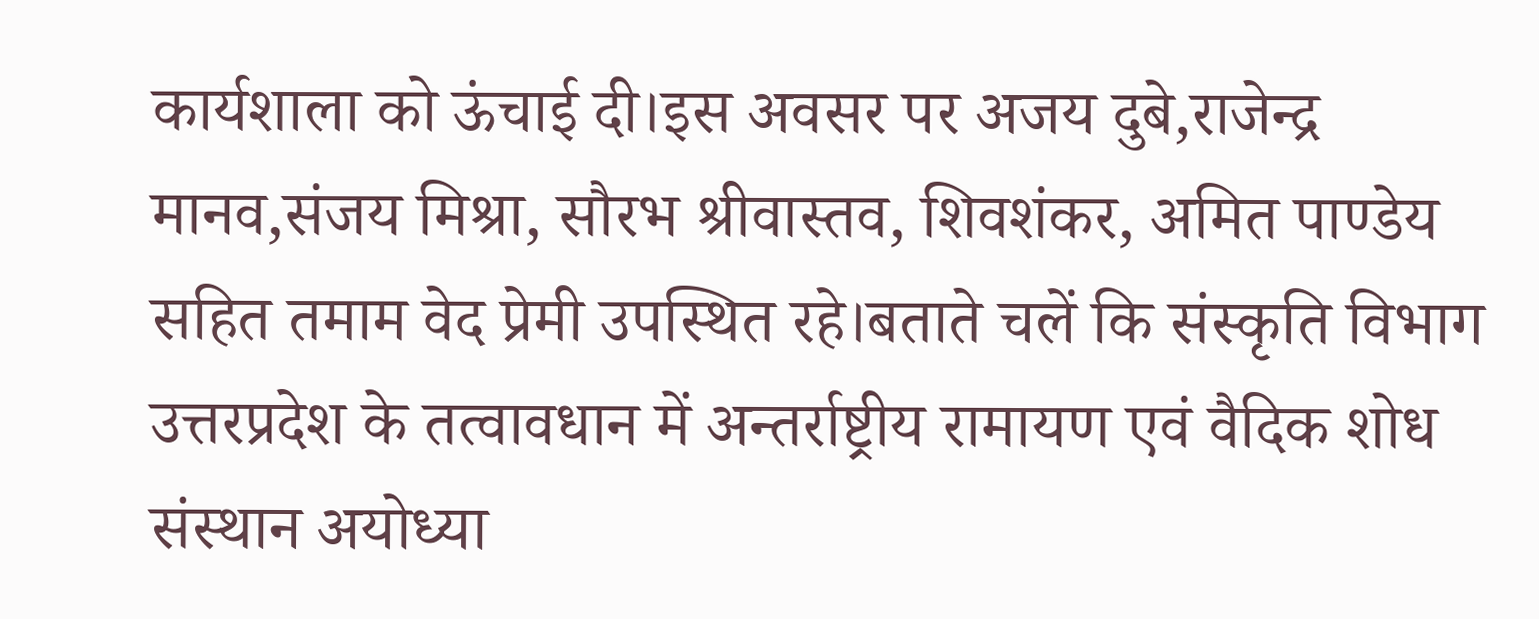कार्यशाला को ऊंचाई दी।इस अवसर पर अजय दुबे,राजेन्द्र मानव,संजय मिश्रा, सौरभ श्रीवास्तव, शिवशंकर, अमित पाण्डेय सहित तमाम वेद प्रेमी उपस्थित रहे।बताते चलें कि संस्कृति विभाग उत्तरप्रदेश के तत्वावधान में अन्तर्राष्ट्रीय रामायण एवं वैदिक शोध संस्थान अयोध्या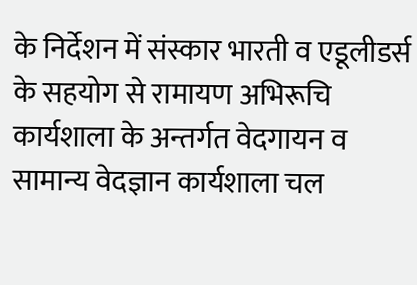के निर्देशन में संस्कार भारती व एडूलीडर्स के सहयोग से रामायण अभिरूचि कार्यशाला के अन्तर्गत वेदगायन व सामान्य वेदज्ञान कार्यशाला चल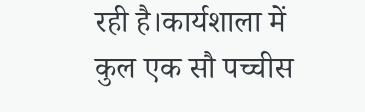रही है।कार्यशाला में कुल एक सौ पच्चीस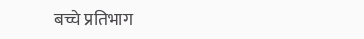बच्चे प्रतिभाग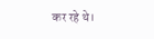कर रहे थे।